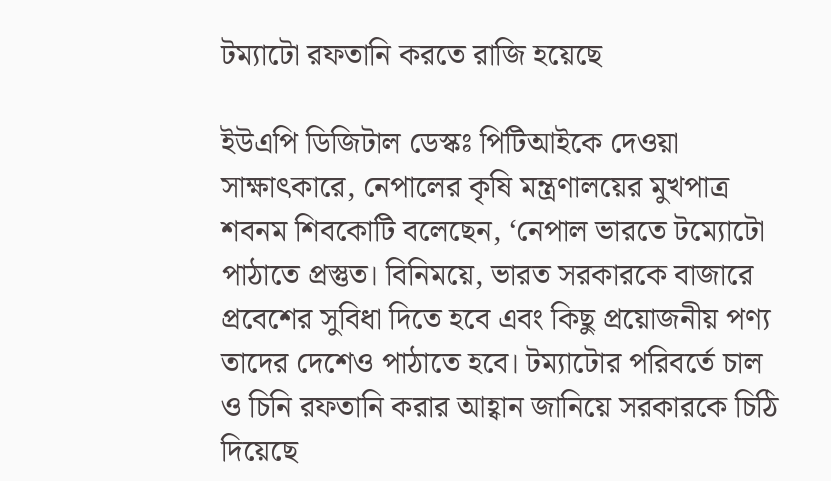টম্যাটো রফতানি করতে রাজি হয়েছে

ইউএপি ডিজিটাল ডেস্কঃ পিটিআইকে দেওয়া সাক্ষাৎকারে, নেপালের কৃষি মন্ত্রণালয়ের মুখপাত্র শবনম শিবকোটি বলেছেন, ‘নেপাল ভারতে টম্যোটো পাঠাতে প্রস্তুত। বিনিময়ে, ভারত সরকারকে বাজারে প্রবেশের সুবিধা দিতে হবে এবং কিছু প্রয়োজনীয় পণ্য তাদের দেশেও পাঠাতে হবে। টম্যাটোর পরিবর্তে চাল ও চিনি রফতানি করার আহ্বান জানিয়ে সরকারকে চিঠি দিয়েছে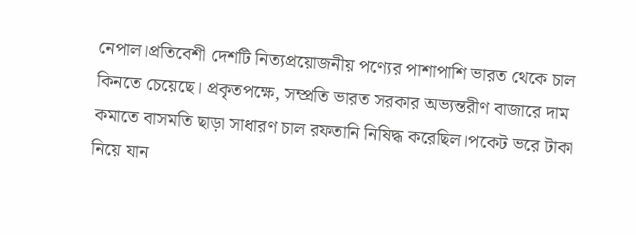নেপাল।প্রতিবেশী দেশটি নিত্যপ্রয়োজনীয় পণ্যের পাশাপাশি ভারত থেকে চাল কিনতে চেয়েছে। প্রকৃতপক্ষে, সম্প্রতি ভারত সরকার অভ্যন্তরীণ বাজারে দাম কমাতে বাসমতি ছাড়া সাধারণ চাল রফতানি নিষিদ্ধ করেছিল।পকেট ভরে টাকা নিয়ে যান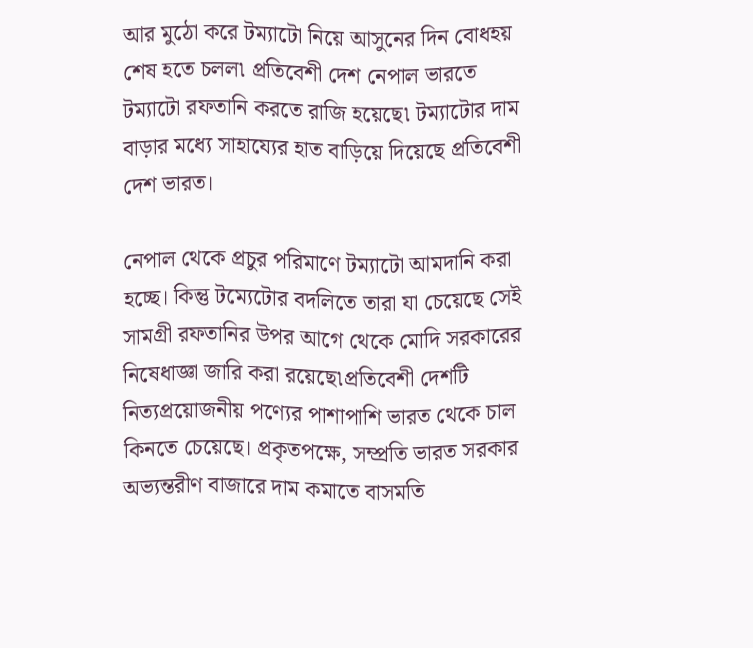আর মুঠো করে টম্যাটো নিয়ে আসুনের দিন বোধহয় শেষ হতে চলল৷ প্রতিবেশী দেশ নেপাল ভারতে টম্যাটো রফতানি করতে রাজি হয়েছে৷ টম্যাটোর দাম বাড়ার মধ্যে সাহায্যের হাত বাড়িয়ে দিয়েছে প্রতিবেশী দেশ ভারত।

নেপাল থেকে প্রচুর পরিমাণে টম্যাটো আমদানি করা হচ্ছে। কিন্তু টম্যেটোর বদলিতে তারা যা চেয়েছে সেই সামগ্রী রফতানির উপর আগে থেকে মোদি সরকারের নিষেধাজ্ঞা জারি করা রয়েছে৷প্রতিবেশী দেশটি নিত্যপ্রয়োজনীয় পণ্যের পাশাপাশি ভারত থেকে চাল কিনতে চেয়েছে। প্রকৃতপক্ষে, সম্প্রতি ভারত সরকার অভ্যন্তরীণ বাজারে দাম কমাতে বাসমতি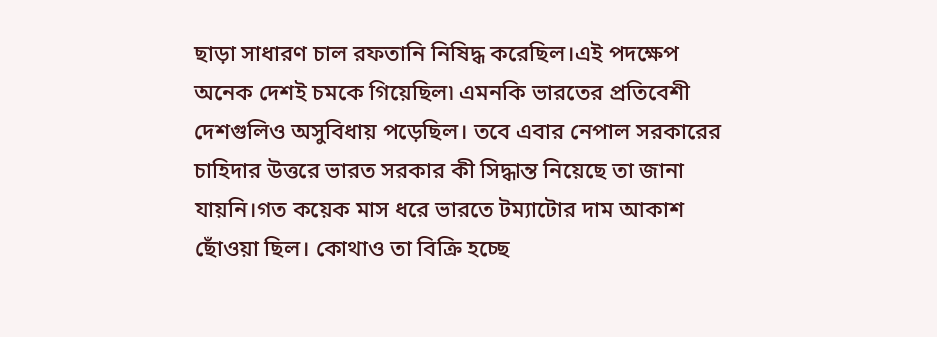ছাড়া সাধারণ চাল রফতানি নিষিদ্ধ করেছিল।এই পদক্ষেপ অনেক দেশই চমকে গিয়েছিল৷ এমনকি ভারতের প্রতিবেশী দেশগুলিও অসুবিধায় পড়েছিল। তবে এবার নেপাল সরকারের চাহিদার উত্তরে ভারত সরকার কী সিদ্ধান্ত নিয়েছে তা জানা যায়নি।গত কয়েক মাস ধরে ভারতে টম্যাটোর দাম আকাশ ছোঁওয়া ছিল। কোথাও তা বিক্রি হচ্ছে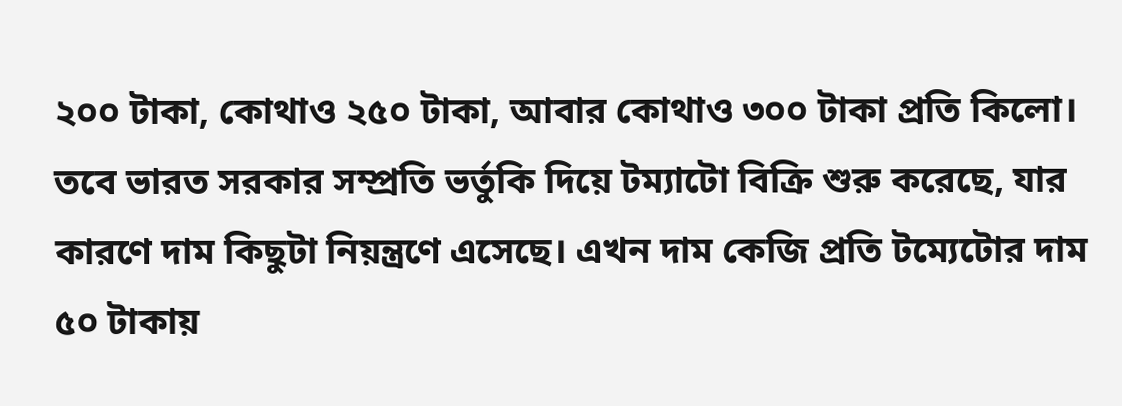২০০ টাকা, কোথাও ২৫০ টাকা, আবার কোথাও ৩০০ টাকা প্রতি কিলো। তবে ভারত সরকার সম্প্রতি ভর্তুকি দিয়ে টম্যাটো বিক্রি শুরু করেছে, যার কারণে দাম কিছুটা নিয়ন্ত্রণে এসেছে। এখন দাম কেজি প্রতি টম্যেটোর দাম ৫০ টাকায়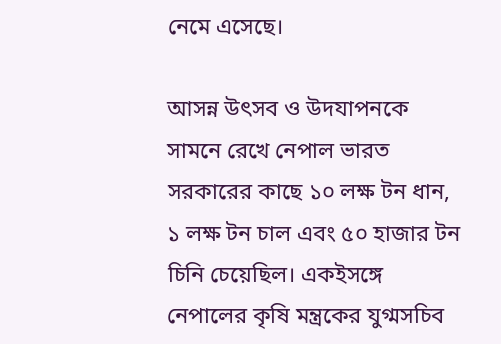নেমে এসেছে।

আসন্ন উৎসব ও উদযাপনকে সামনে রেখে নেপাল ভারত সরকারের কাছে ১০ লক্ষ টন ধান, ১ লক্ষ টন চাল এবং ৫০ হাজার টন চিনি চেয়েছিল। একইসঙ্গে নেপালের কৃষি মন্ত্রকের যুগ্মসচিব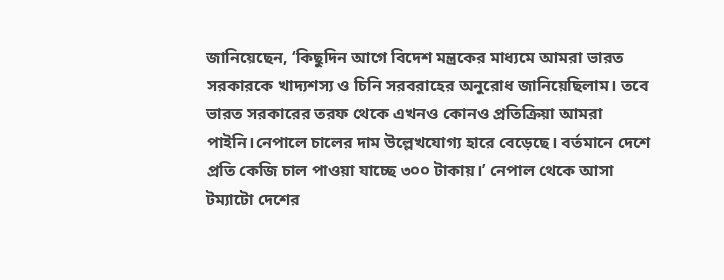জানিয়েছেন, ‘কিছুদিন আগে বিদেশ মন্ত্রকের মাধ্যমে আমরা ভারত সরকারকে খাদ্যশস্য ও চিনি সরবরাহের অনুরোধ জানিয়েছিলাম। তবে ভারত সরকারের তরফ থেকে এখনও কোনও প্রতিক্রিয়া আমরা পাইনি।নেপালে চালের দাম উল্লেখযোগ্য হারে বেড়েছে। বর্তমানে দেশে প্রতি কেজি চাল পাওয়া যাচ্ছে ৩০০ টাকায়।’ নেপাল থেকে আসা টম্যাটো দেশের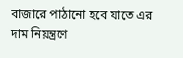বাজারে পাঠানো হবে যাতে এর দাম নিয়ন্ত্রণে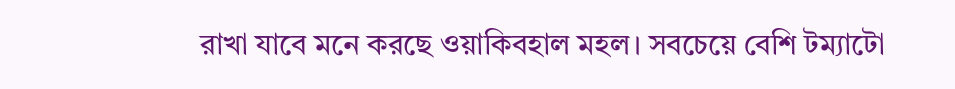রাখা যাবে মনে করছে ওয়াকিবহাল মহল। সবচেয়ে বেশি টম্যাটো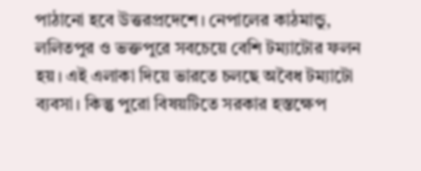পাঠানো হবে উত্তরপ্রদেশে। নেপালের কাঠমান্ডু, ললিতপুর ও ভক্তপুরে সবচেয়ে বেশি টম্যাটোর ফলন হয়। এই এলাকা দিয়ে ভারতে চলছে অবৈধ টম্যাটো ব্যবসা। কিন্তু পুরো বিষয়টিতে সরকার হস্তক্ষেপ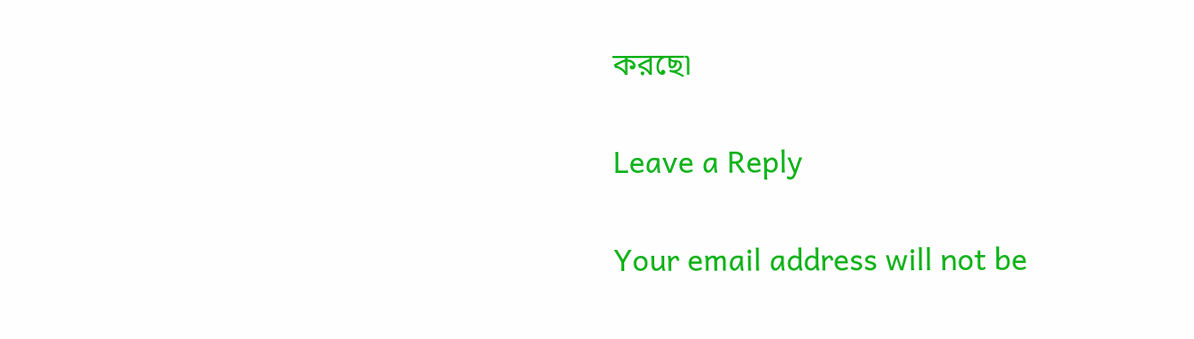করছে৷

Leave a Reply

Your email address will not be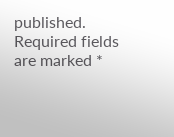published. Required fields are marked *